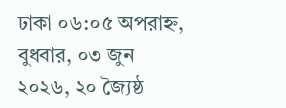ঢাকা ০৬:০৫ অপরাহ্ন, বুধবার, ০৩ জুন ২০২৬, ২০ জ্যৈষ্ঠ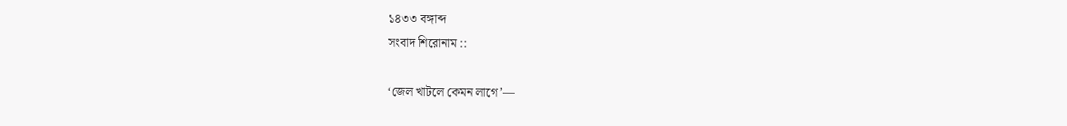১৪৩৩ বঙ্গাব্দ
সংবাদ শিরোনাম ::

‘জেল খাটলে কেমন লাগে’—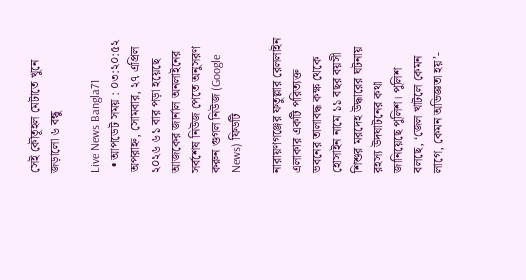সেই কৌতূহল মেটাতে খুনে জড়ালো ৬ বন্ধু

Live News Bangla71
  • আপডেট সময় : ০৩:২০:৫২ অপরাহ্ন, সোমবার, ২৭ এপ্রিল ২০২৬ ৬১ বার পড়া হয়েছে
আজকের জার্নাল অনলাইনের সর্বশেষ নিউজ পেতে অনুসরণ করুন গুগল নিউজ (Google News) ফিডটি

নারায়ণগঞ্জের ফতুল্লার রেললাইন এলাকার একটি পরিত্যক্ত ভবনের তালাবদ্ধ কক্ষ থেকে হোসাইন নামে ১১ বছর বয়সী শিশুর মরদেহ উদ্ধারের ঘটনায় রহস্য উদঘাটনের কথা জানিয়েছে পুলিশ। পুলিশ বলছে, ‘জেল খাটলে কেমন লাগে, কেমন অভিজ্ঞতা হয়’-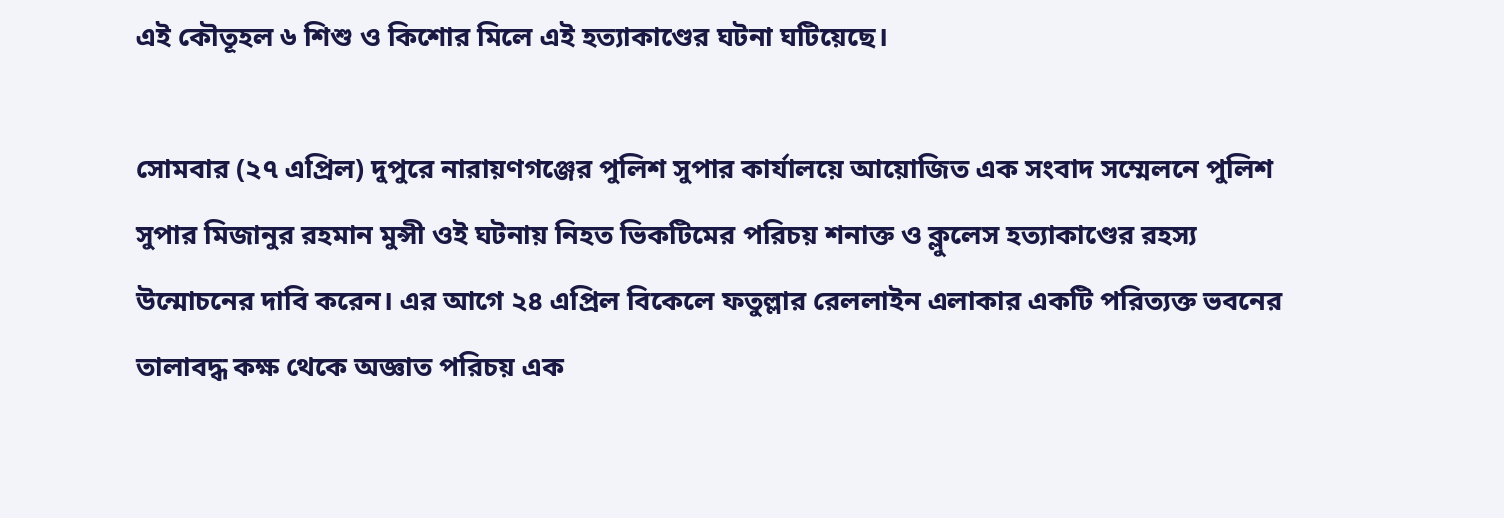এই কৌতূহল ৬ শিশু ও কিশোর মিলে এই হত্যাকাণ্ডের ঘটনা ঘটিয়েছে।

সোমবার (২৭ এপ্রিল) দুপুরে নারায়ণগঞ্জের পুলিশ সুপার কার্যালয়ে আয়োজিত এক সংবাদ সম্মেলনে পুলিশ সুপার মিজানুর রহমান মুন্সী ওই ঘটনায় নিহত ভিকটিমের পরিচয় শনাক্ত ও ক্লুলেস হত্যাকাণ্ডের রহস্য উন্মোচনের দাবি করেন। এর আগে ২৪ এপ্রিল বিকেলে ফতুল্লার রেললাইন এলাকার একটি পরিত্যক্ত ভবনের তালাবদ্ধ কক্ষ থেকে অজ্ঞাত পরিচয় এক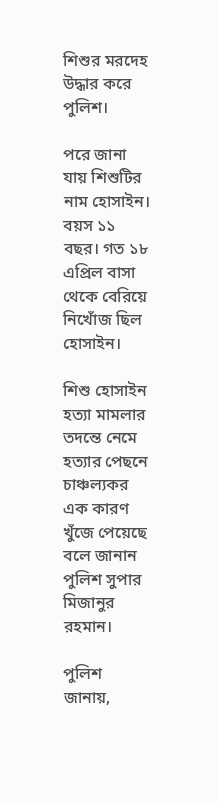শিশুর মরদেহ উদ্ধার করে পুলিশ।

পরে জানা যায় শিশুটির নাম হোসাইন। বয়স ১১ বছর। গত ১৮ এপ্রিল বাসা থেকে বেরিয়ে নিখোঁজ ছিল হোসাইন।

শিশু হোসাইন হত্যা মামলার তদন্তে নেমে হত্যার পেছনে চাঞ্চল্যকর এক কারণ খুঁজে পেয়েছে বলে জানান পুলিশ সুপার মিজানুর রহমান।

পুলিশ জানায়,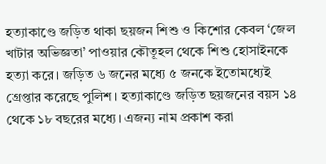হত্যাকাণ্ডে জড়িত থাকা ছয়জন শিশু ও কিশোর কেবল ‘জেল খাটার অভিজ্ঞতা’ পাওয়ার কৌতূহল থেকে শিশু হোসাইনকে হত্যা করে। জড়িত ৬ জনের মধ্যে ৫ জনকে ইতোমধ্যেই গ্রেপ্তার করেছে পুলিশ। হত্যাকাণ্ডে জড়িত ছয়জনের বয়স ১৪ থেকে ১৮ বছরের মধ্যে। এজন্য নাম প্রকাশ করা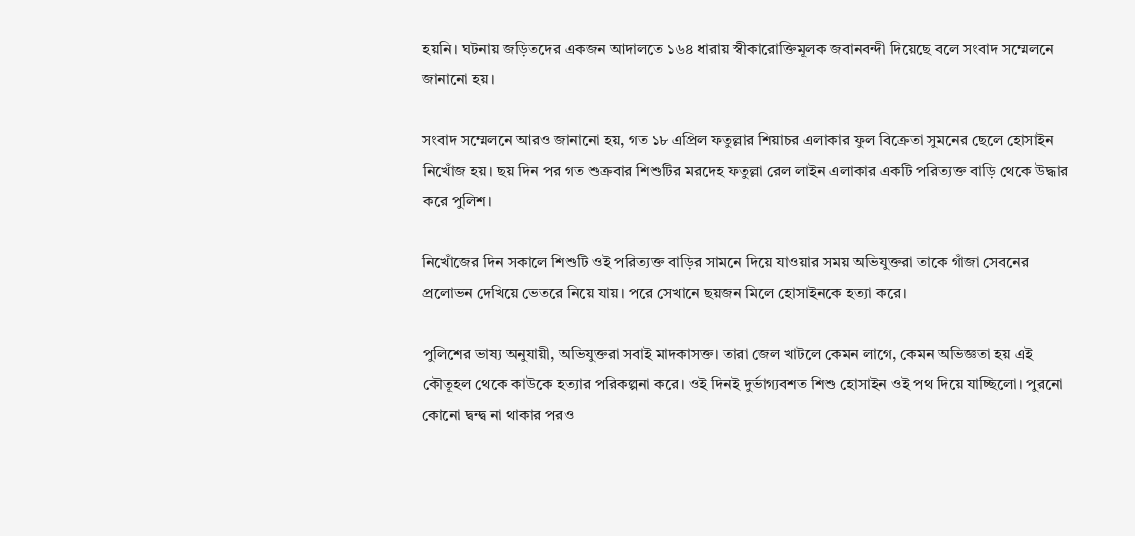হয়নি। ঘটনায় জড়িতদের একজন আদালতে ১৬৪ ধারায় স্বীকারোক্তিমূলক জবানবন্দী দিয়েছে বলে সংবাদ সম্মেলনে জানানো হয়।

সংবাদ সম্মেলনে আরও জানানো হয়, গত ১৮ এপ্রিল ফতুল্লার শিয়াচর এলাকার ফুল বিক্রেতা সুমনের ছেলে হোসাইন নিখোঁজ হয়। ছয় দিন পর গত শুক্রবার শিশুটির মরদেহ ফতুল্লা রেল লাইন এলাকার একটি পরিত্যক্ত বাড়ি থেকে উদ্ধার করে পুলিশ।

নিখোঁজের দিন সকালে শিশুটি ওই পরিত্যক্ত বাড়ির সামনে দিয়ে যাওয়ার সময় অভিযুক্তরা তাকে গাঁজা সেবনের প্রলোভন দেখিয়ে ভেতরে নিয়ে যায়। পরে সেখানে ছয়জন মিলে হোসাইনকে হত্যা করে।

পুলিশের ভাষ্য অনুযায়ী, অভিযুক্তরা সবাই মাদকাসক্ত। তারা জেল খাটলে কেমন লাগে, কেমন অভিজ্ঞতা হয় এই কৌতূহল থেকে কাউকে হত্যার পরিকল্পনা করে। ওই দিনই দুর্ভাগ্যবশত শিশু হোসাইন ওই পথ দিয়ে যাচ্ছিলো। পুরনো কোনো দ্বন্দ্ব না থাকার পরও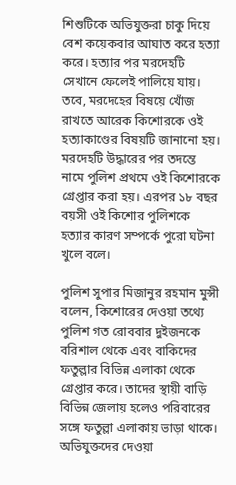শিশুটিকে অভিযুক্তরা চাকু দিয়ে বেশ কয়েকবার আঘাত করে হত্যা করে। হত্যার পর মরদেহটি সেখানে ফেলেই পালিয়ে যায়। তবে, মরদেহের বিষয়ে খোঁজ রাখতে আরেক কিশোরকে ওই হত্যাকাণ্ডের বিষয়টি জানানো হয়। মরদেহটি উদ্ধারের পর তদন্তে নামে পুলিশ প্রথমে ওই কিশোরকে গ্রেপ্তার করা হয়। এরপর ১৮ বছর বয়সী ওই কিশোর পুলিশকে হত্যার কারণ সম্পর্কে পুরো ঘটনা খুলে বলে।

পুলিশ সুপার মিজানুর রহমান মুন্সী বলেন, কিশোরের দেওয়া তথ্যে পুলিশ গত রোববার দুইজনকে বরিশাল থেকে এবং বাকিদের ফতুল্লার বিভিন্ন এলাকা থেকে গ্রেপ্তার করে। তাদের স্থায়ী বাড়ি বিভিন্ন জেলায় হলেও পরিবারের সঙ্গে ফতুল্লা এলাকায় ভাড়া থাকে। অভিযুক্তদের দেওয়া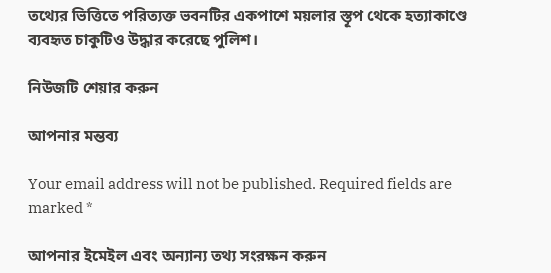তথ্যের ভিত্তিতে পরিত্যক্ত ভবনটির একপাশে ময়লার স্তূপ থেকে হত্যাকাণ্ডে ব্যবহৃত চাকুটিও উদ্ধার করেছে পুলিশ।

নিউজটি শেয়ার করুন

আপনার মন্তব্য

Your email address will not be published. Required fields are marked *

আপনার ইমেইল এবং অন্যান্য তথ্য সংরক্ষন করুন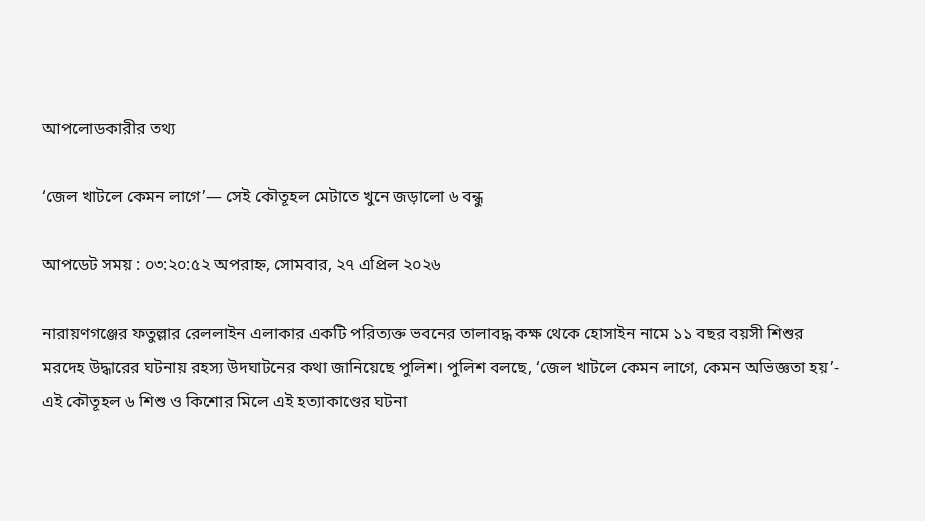আপলোডকারীর তথ্য

‘জেল খাটলে কেমন লাগে’— সেই কৌতূহল মেটাতে খুনে জড়ালো ৬ বন্ধু

আপডেট সময় : ০৩:২০:৫২ অপরাহ্ন, সোমবার, ২৭ এপ্রিল ২০২৬

নারায়ণগঞ্জের ফতুল্লার রেললাইন এলাকার একটি পরিত্যক্ত ভবনের তালাবদ্ধ কক্ষ থেকে হোসাইন নামে ১১ বছর বয়সী শিশুর মরদেহ উদ্ধারের ঘটনায় রহস্য উদঘাটনের কথা জানিয়েছে পুলিশ। পুলিশ বলছে, ‘জেল খাটলে কেমন লাগে, কেমন অভিজ্ঞতা হয়’- এই কৌতূহল ৬ শিশু ও কিশোর মিলে এই হত্যাকাণ্ডের ঘটনা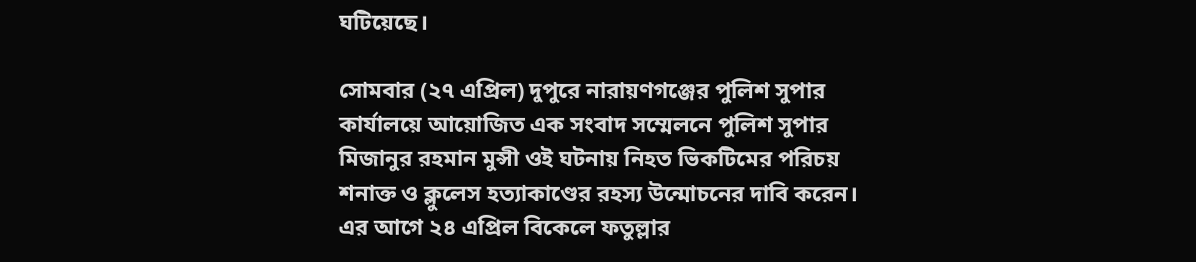ঘটিয়েছে।

সোমবার (২৭ এপ্রিল) দুপুরে নারায়ণগঞ্জের পুলিশ সুপার কার্যালয়ে আয়োজিত এক সংবাদ সম্মেলনে পুলিশ সুপার মিজানুর রহমান মুন্সী ওই ঘটনায় নিহত ভিকটিমের পরিচয় শনাক্ত ও ক্লুলেস হত্যাকাণ্ডের রহস্য উন্মোচনের দাবি করেন। এর আগে ২৪ এপ্রিল বিকেলে ফতুল্লার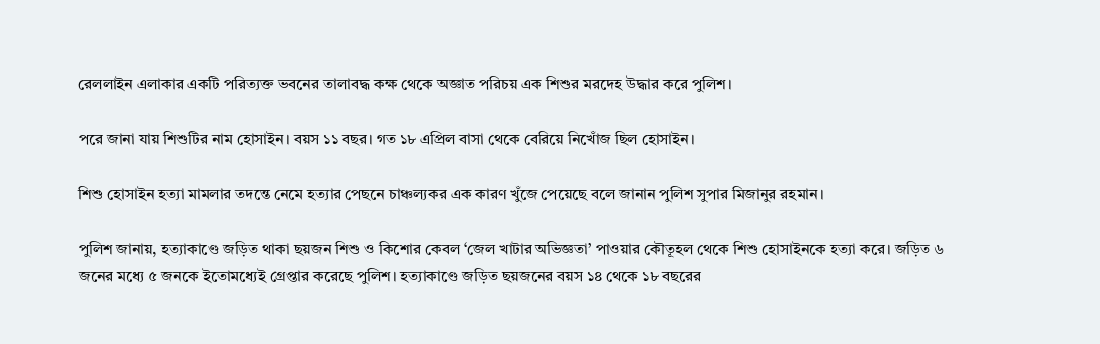রেললাইন এলাকার একটি পরিত্যক্ত ভবনের তালাবদ্ধ কক্ষ থেকে অজ্ঞাত পরিচয় এক শিশুর মরদেহ উদ্ধার করে পুলিশ।

পরে জানা যায় শিশুটির নাম হোসাইন। বয়স ১১ বছর। গত ১৮ এপ্রিল বাসা থেকে বেরিয়ে নিখোঁজ ছিল হোসাইন।

শিশু হোসাইন হত্যা মামলার তদন্তে নেমে হত্যার পেছনে চাঞ্চল্যকর এক কারণ খুঁজে পেয়েছে বলে জানান পুলিশ সুপার মিজানুর রহমান।

পুলিশ জানায়, হত্যাকাণ্ডে জড়িত থাকা ছয়জন শিশু ও কিশোর কেবল ‘জেল খাটার অভিজ্ঞতা’ পাওয়ার কৌতূহল থেকে শিশু হোসাইনকে হত্যা করে। জড়িত ৬ জনের মধ্যে ৫ জনকে ইতোমধ্যেই গ্রেপ্তার করেছে পুলিশ। হত্যাকাণ্ডে জড়িত ছয়জনের বয়স ১৪ থেকে ১৮ বছরের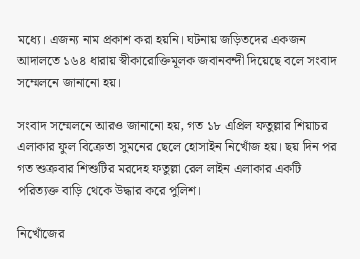মধ্যে। এজন্য নাম প্রকাশ করা হয়নি। ঘটনায় জড়িতদের একজন আদালতে ১৬৪ ধারায় স্বীকারোক্তিমূলক জবানবন্দী দিয়েছে বলে সংবাদ সম্মেলনে জানানো হয়।

সংবাদ সম্মেলনে আরও জানানো হয়, গত ১৮ এপ্রিল ফতুল্লার শিয়াচর এলাকার ফুল বিক্রেতা সুমনের ছেলে হোসাইন নিখোঁজ হয়। ছয় দিন পর গত শুক্রবার শিশুটির মরদেহ ফতুল্লা রেল লাইন এলাকার একটি পরিত্যক্ত বাড়ি থেকে উদ্ধার করে পুলিশ।

নিখোঁজের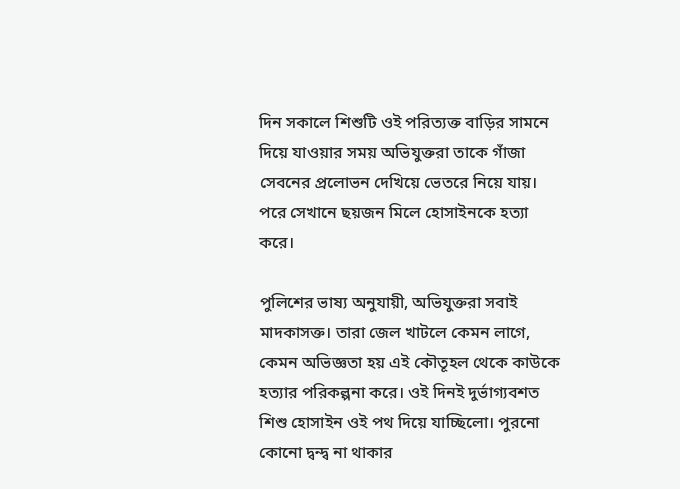দিন সকালে শিশুটি ওই পরিত্যক্ত বাড়ির সামনে দিয়ে যাওয়ার সময় অভিযুক্তরা তাকে গাঁজা সেবনের প্রলোভন দেখিয়ে ভেতরে নিয়ে যায়। পরে সেখানে ছয়জন মিলে হোসাইনকে হত্যা করে।

পুলিশের ভাষ্য অনুযায়ী, অভিযুক্তরা সবাই মাদকাসক্ত। তারা জেল খাটলে কেমন লাগে, কেমন অভিজ্ঞতা হয় এই কৌতূহল থেকে কাউকে হত্যার পরিকল্পনা করে। ওই দিনই দুর্ভাগ্যবশত শিশু হোসাইন ওই পথ দিয়ে যাচ্ছিলো। পুরনো কোনো দ্বন্দ্ব না থাকার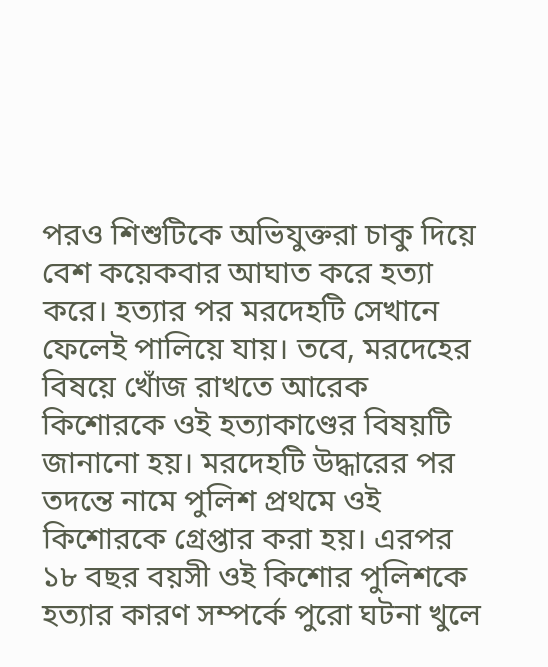পরও শিশুটিকে অভিযুক্তরা চাকু দিয়ে বেশ কয়েকবার আঘাত করে হত্যা করে। হত্যার পর মরদেহটি সেখানে ফেলেই পালিয়ে যায়। তবে, মরদেহের বিষয়ে খোঁজ রাখতে আরেক কিশোরকে ওই হত্যাকাণ্ডের বিষয়টি জানানো হয়। মরদেহটি উদ্ধারের পর তদন্তে নামে পুলিশ প্রথমে ওই কিশোরকে গ্রেপ্তার করা হয়। এরপর ১৮ বছর বয়সী ওই কিশোর পুলিশকে হত্যার কারণ সম্পর্কে পুরো ঘটনা খুলে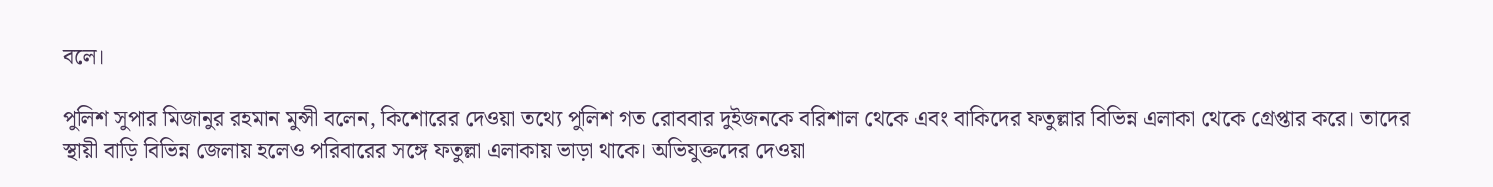বলে।

পুলিশ সুপার মিজানুর রহমান মুন্সী বলেন, কিশোরের দেওয়া তথ্যে পুলিশ গত রোববার দুইজনকে বরিশাল থেকে এবং বাকিদের ফতুল্লার বিভিন্ন এলাকা থেকে গ্রেপ্তার করে। তাদের স্থায়ী বাড়ি বিভিন্ন জেলায় হলেও পরিবারের সঙ্গে ফতুল্লা এলাকায় ভাড়া থাকে। অভিযুক্তদের দেওয়া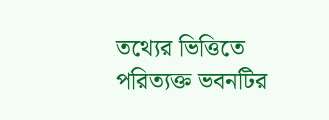তথ্যের ভিত্তিতে পরিত্যক্ত ভবনটির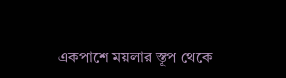একপাশে ময়লার স্তূপ থেকে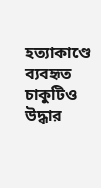হত্যাকাণ্ডে ব্যবহৃত চাকুটিও উদ্ধার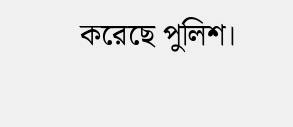করেছে পুলিশ।